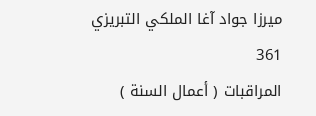ميرزا جواد آغا الملكي التبريزي
361
المراقبات ( أعمال السنة )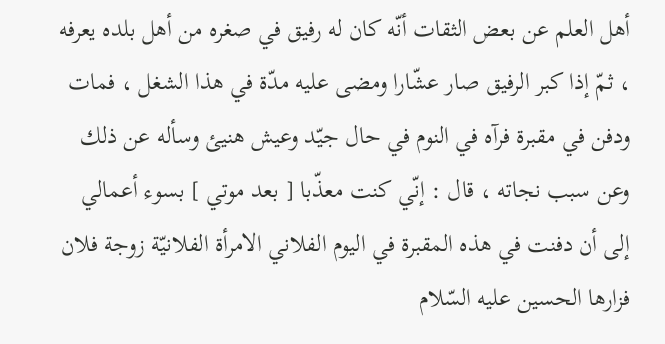أهل العلم عن بعض الثقات أنّه كان له رفيق في صغره من أهل بلده يعرفه ، ثمّ إذا كبر الرفيق صار عشّارا ومضى عليه مدّة في هذا الشغل ، فمات ودفن في مقبرة فرآه في النوم في حال جيّد وعيش هنيئ وسأله عن ذلك وعن سبب نجاته ، قال : إنّي كنت معذّبا [ بعد موتي ] بسوء أعمالي إلى أن دفنت في هذه المقبرة في اليوم الفلاني الامرأة الفلانيّة زوجة فلان فزارها الحسين عليه السّلام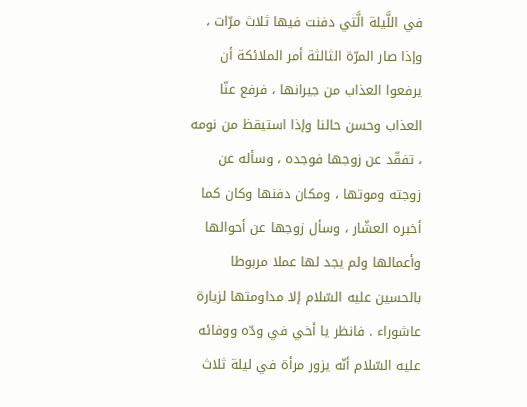في اللَّيلة الَّتي دفنت فيها ثلاث مرّات ، وإذا صار المرّة الثالثة أمر الملائكة أن يرفعوا العذاب من جيرانها ، فرفع عنّا العذاب وحسن حالنا وإذا استيقظ من نومه ، تفقّد عن زوجها فوجده ، وسأله عن زوجته وموتها ، ومكان دفنها وكان كما أخبره العشّار ، وسأل زوجها عن أحوالها وأعمالها ولم يجد لها عملا مربوطا بالحسين عليه السّلام إلا مداومتها لزيارة عاشوراء . فانظر يا أخي في ودّه ووفائه عليه السّلام أنّه يزور مرأة في ليلة ثلاث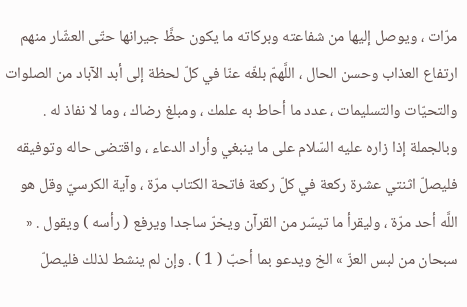مرّات ، ويوصل إليها من شفاعته وبركاته ما يكون حظَّ جيرانها حتّى العشّار منهم ارتفاع العذاب وحسن الحال ، اللَّهمّ بلغّه عنّا في كلّ لحظة إلى أبد الآباد من الصلوات والتحيّات والتسليمات ، عدد ما أحاط به علمك ، ومبلغ رضاك ، وما لا نفاذ له . وبالجملة إذا زاره عليه السّلام على ما ينبغي وأراد الدعاء ، واقتضى حاله وتوفيقه فليصلّ اثنتي عشرة ركعة في كلّ ركعة فاتحة الكتاب مرّة ، وآية الكرسيّ وقل هو اللَّه أحد مرّة ، وليقرأ ما تيسّر من القرآن ويخرّ ساجدا ويرفع ( رأسه ) ويقول . « سبحان من لبس العزّ » الخ ويدعو بما أحبّ ( 1 ) . وإن لم ينشط لذلك فليصلّ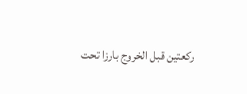ركعتين قبل الخروج بارزا تحت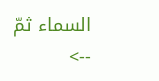السماء ثمّ
-->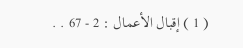( 1 ) إقبال الأعمال : 2 - 67 . .